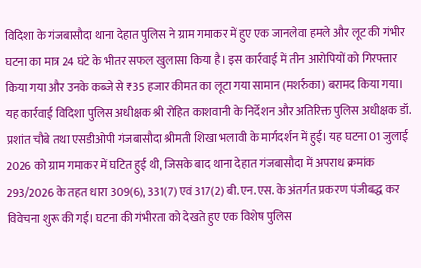विदिशा के गंजबासौदा थाना देहात पुलिस ने ग्राम गमाकर में हुए एक जानलेवा हमले और लूट की गंभीर घटना का मात्र 24 घंटे के भीतर सफल खुलासा किया है। इस कार्रवाई में तीन आरोपियों को गिरफ्तार किया गया और उनके कब्जे से ₹35 हजार कीमत का लूटा गया सामान (मशर्रुका) बरामद किया गया। यह कार्रवाई विदिशा पुलिस अधीक्षक श्री रोहित काशवानी के निर्देशन और अतिरिक्त पुलिस अधीक्षक डॉ. प्रशांत चौबे तथा एसडीओपी गंजबासौदा श्रीमती शिखा भलावी के मार्गदर्शन में हुई। यह घटना 01 जुलाई 2026 को ग्राम गमाकर में घटित हुई थी, जिसके बाद थाना देहात गंजबासौदा में अपराध क्रमांक 293/2026 के तहत धारा 309(6), 331(7) एवं 317(2) बी.एन.एस. के अंतर्गत प्रकरण पंजीबद्ध कर विवेचना शुरू की गई। घटना की गंभीरता को देखते हुए एक विशेष पुलिस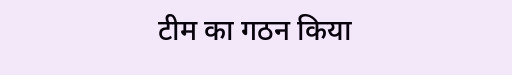टीम का गठन किया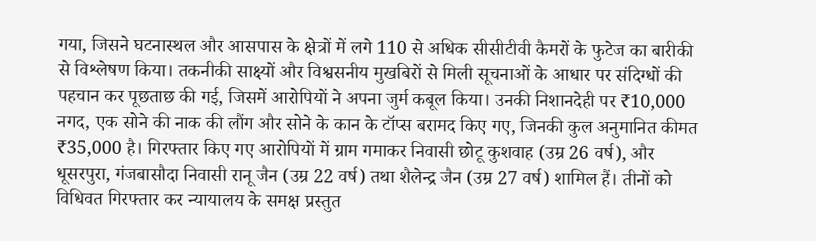गया, जिसने घटनास्थल और आसपास के क्षेत्रों में लगे 110 से अधिक सीसीटीवी कैमरों के फुटेज का बारीकी से विश्लेषण किया। तकनीकी साक्ष्यों और विश्वसनीय मुखबिरों से मिली सूचनाओं के आधार पर संदिग्धों की पहचान कर पूछताछ की गई, जिसमें आरोपियों ने अपना जुर्म कबूल किया। उनकी निशानदेही पर ₹10,000 नगद, एक सोने की नाक की लौंग और सोने के कान के टॉप्स बरामद किए गए, जिनकी कुल अनुमानित कीमत ₹35,000 है। गिरफ्तार किए गए आरोपियों में ग्राम गमाकर निवासी छोटू कुशवाह (उम्र 26 वर्ष), और धूसरपुरा, गंजबासौदा निवासी रानू जैन (उम्र 22 वर्ष) तथा शैलेन्द्र जैन (उम्र 27 वर्ष) शामिल हैं। तीनों को विधिवत गिरफ्तार कर न्यायालय के समक्ष प्रस्तुत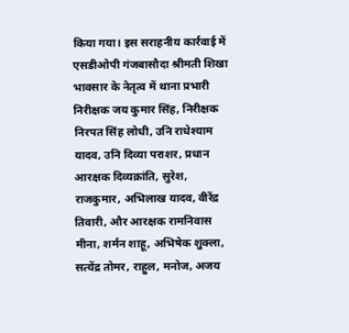किया गया। इस सराहनीय कार्रवाई में एसडीओपी गंजबासौदा श्रीमती शिखा भावसार के नेतृत्व में थाना प्रभारी निरीक्षक जय कुमार सिंह, निरीक्षक निरपत सिंह लोधी, उनि राधेश्याम यादव, उनि दिव्या पराशर, प्रधान आरक्षक दिव्यक्रांति, सुरेश, राजकुमार, अभिलाख यादव, वीरेंद्र तिवारी, और आरक्षक रामनिवास मीना, शर्मन शाहू, अभिषेक शुक्ला, सत्येंद्र तोमर, राहुल, मनोज, अजय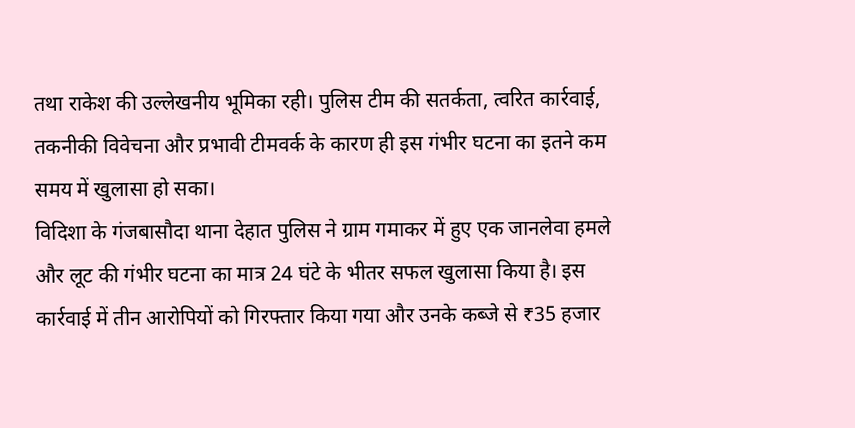तथा राकेश की उल्लेखनीय भूमिका रही। पुलिस टीम की सतर्कता, त्वरित कार्रवाई, तकनीकी विवेचना और प्रभावी टीमवर्क के कारण ही इस गंभीर घटना का इतने कम समय में खुलासा हो सका।
विदिशा के गंजबासौदा थाना देहात पुलिस ने ग्राम गमाकर में हुए एक जानलेवा हमले और लूट की गंभीर घटना का मात्र 24 घंटे के भीतर सफल खुलासा किया है। इस कार्रवाई में तीन आरोपियों को गिरफ्तार किया गया और उनके कब्जे से ₹35 हजार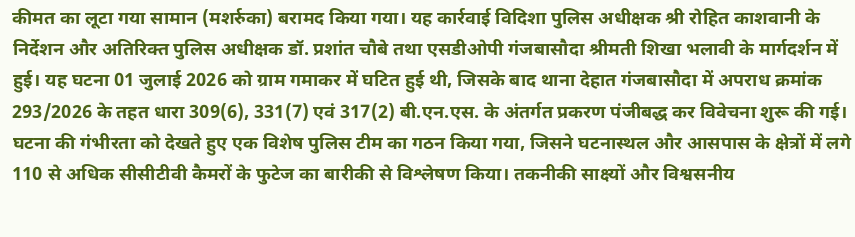कीमत का लूटा गया सामान (मशर्रुका) बरामद किया गया। यह कार्रवाई विदिशा पुलिस अधीक्षक श्री रोहित काशवानी के निर्देशन और अतिरिक्त पुलिस अधीक्षक डॉ. प्रशांत चौबे तथा एसडीओपी गंजबासौदा श्रीमती शिखा भलावी के मार्गदर्शन में हुई। यह घटना 01 जुलाई 2026 को ग्राम गमाकर में घटित हुई थी, जिसके बाद थाना देहात गंजबासौदा में अपराध क्रमांक 293/2026 के तहत धारा 309(6), 331(7) एवं 317(2) बी.एन.एस. के अंतर्गत प्रकरण पंजीबद्ध कर विवेचना शुरू की गई। घटना की गंभीरता को देखते हुए एक विशेष पुलिस टीम का गठन किया गया, जिसने घटनास्थल और आसपास के क्षेत्रों में लगे 110 से अधिक सीसीटीवी कैमरों के फुटेज का बारीकी से विश्लेषण किया। तकनीकी साक्ष्यों और विश्वसनीय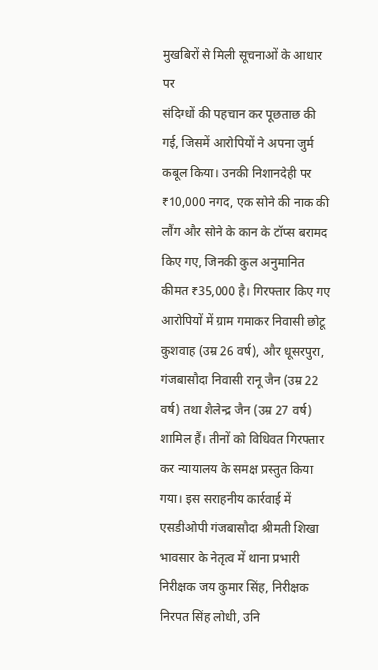मुखबिरों से मिली सूचनाओं के आधार पर
संदिग्धों की पहचान कर पूछताछ की गई, जिसमें आरोपियों ने अपना जुर्म कबूल किया। उनकी निशानदेही पर ₹10,000 नगद, एक सोने की नाक की लौंग और सोने के कान के टॉप्स बरामद किए गए, जिनकी कुल अनुमानित कीमत ₹35,000 है। गिरफ्तार किए गए आरोपियों में ग्राम गमाकर निवासी छोटू कुशवाह (उम्र 26 वर्ष), और धूसरपुरा, गंजबासौदा निवासी रानू जैन (उम्र 22 वर्ष) तथा शैलेन्द्र जैन (उम्र 27 वर्ष) शामिल हैं। तीनों को विधिवत गिरफ्तार कर न्यायालय के समक्ष प्रस्तुत किया गया। इस सराहनीय कार्रवाई में एसडीओपी गंजबासौदा श्रीमती शिखा भावसार के नेतृत्व में थाना प्रभारी निरीक्षक जय कुमार सिंह, निरीक्षक निरपत सिंह लोधी, उनि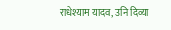राधेश्याम यादव, उनि दिव्या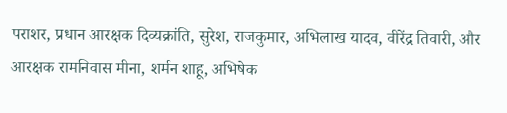पराशर, प्रधान आरक्षक दिव्यक्रांति, सुरेश, राजकुमार, अभिलाख यादव, वीरेंद्र तिवारी, और आरक्षक रामनिवास मीना, शर्मन शाहू, अभिषेक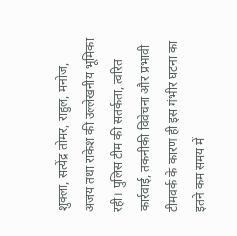शुक्ला, सत्येंद्र तोमर, राहुल, मनोज, अजय तथा राकेश की उल्लेखनीय भूमिका रही। पुलिस टीम की सतर्कता, त्वरित कार्रवाई, तकनीकी विवेचना और प्रभावी टीमवर्क के कारण ही इस गंभीर घटना का इतने कम समय में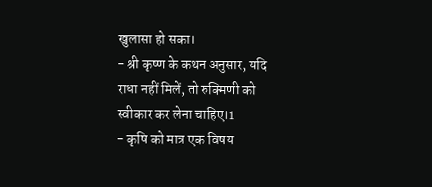खुलासा हो सका।
- श्री कृष्ण के कथन अनुसार, यदि राधा नहीं मिलें, तो रुक्मिणी को स्वीकार कर लेना चाहिए।1
- कृषि को मात्र एक विषय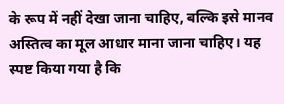के रूप में नहीं देखा जाना चाहिए, बल्कि इसे मानव अस्तित्व का मूल आधार माना जाना चाहिए। यह स्पष्ट किया गया है कि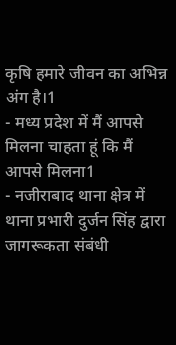कृषि हमारे जीवन का अभिन्न अंग है।1
- मध्य प्रदेश में मैं आपसे मिलना चाहता हूं कि मैं आपसे मिलना1
- नजीराबाद थाना क्षेत्र में थाना प्रभारी दुर्जन सिंह द्वारा जागरूकता संबंधी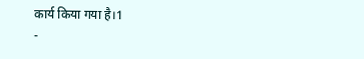कार्य किया गया है।1
-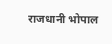राजधानी भोपाल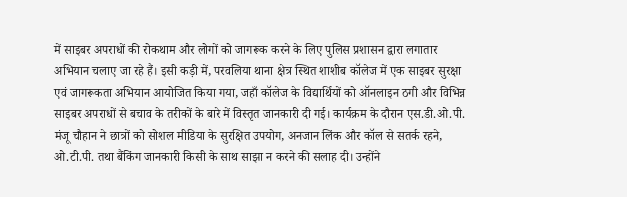में साइबर अपराधों की रोकथाम और लोगों को जागरूक करने के लिए पुलिस प्रशासन द्वारा लगातार अभियान चलाए जा रहे हैं। इसी कड़ी में, परवलिया थाना क्षेत्र स्थित शाशीब कॉलेज में एक साइबर सुरक्षा एवं जागरूकता अभियान आयोजित किया गया, जहाँ कॉलेज के विद्यार्थियों को ऑनलाइन ठगी और विभिन्न साइबर अपराधों से बचाव के तरीकों के बारे में विस्तृत जानकारी दी गई। कार्यक्रम के दौरान एस.डी.ओ.पी. मंजू चौहान ने छात्रों को सोशल मीडिया के सुरक्षित उपयोग, अनजान लिंक और कॉल से सतर्क रहने, ओ.टी.पी. तथा बैंकिंग जानकारी किसी के साथ साझा न करने की सलाह दी। उन्होंने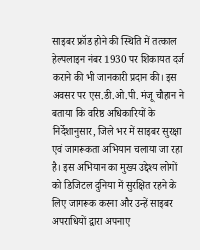साइबर फ्रॉड होने की स्थिति में तत्काल हेल्पलाइन नंबर 1930 पर शिकायत दर्ज कराने की भी जानकारी प्रदान की। इस अवसर पर एस.डी.ओ.पी. मंजू चौहान ने बताया कि वरिष्ठ अधिकारियों के निर्देशानुसार, जिले भर में साइबर सुरक्षा एवं जागरूकता अभियान चलाया जा रहा है। इस अभियान का मुख्य उद्देश्य लोगों को डिजिटल दुनिया में सुरक्षित रहने के लिए जागरूक करना और उन्हें साइबर अपराधियों द्वारा अपनाए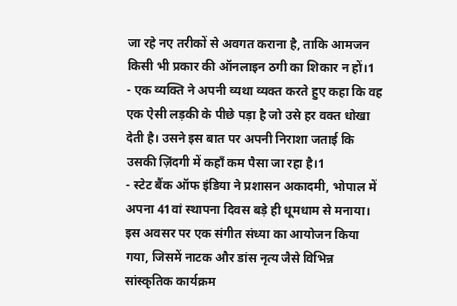जा रहे नए तरीकों से अवगत कराना है, ताकि आमजन किसी भी प्रकार की ऑनलाइन ठगी का शिकार न हों।1
- एक व्यक्ति ने अपनी व्यथा व्यक्त करते हुए कहा कि वह एक ऐसी लड़की के पीछे पड़ा है जो उसे हर वक्त धोखा देती है। उसने इस बात पर अपनी निराशा जताई कि उसकी ज़िंदगी में कहाँ कम पैसा जा रहा है।1
- स्टेट बैंक ऑफ इंडिया ने प्रशासन अकादमी, भोपाल में अपना 41वां स्थापना दिवस बड़े ही धूमधाम से मनाया। इस अवसर पर एक संगीत संध्या का आयोजन किया गया, जिसमें नाटक और डांस नृत्य जैसे विभिन्न सांस्कृतिक कार्यक्रम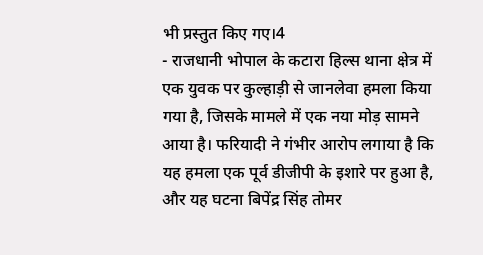भी प्रस्तुत किए गए।4
- राजधानी भोपाल के कटारा हिल्स थाना क्षेत्र में एक युवक पर कुल्हाड़ी से जानलेवा हमला किया गया है, जिसके मामले में एक नया मोड़ सामने आया है। फरियादी ने गंभीर आरोप लगाया है कि यह हमला एक पूर्व डीजीपी के इशारे पर हुआ है, और यह घटना बिपेंद्र सिंह तोमर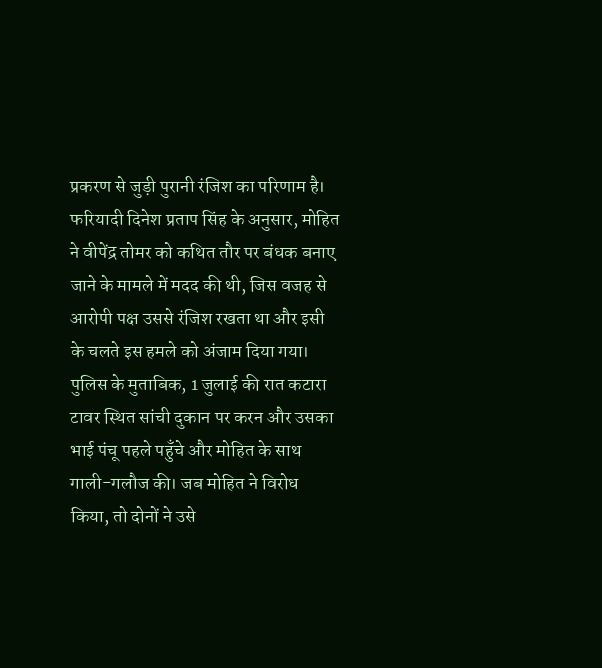प्रकरण से जुड़ी पुरानी रंजिश का परिणाम है। फरियादी दिनेश प्रताप सिंह के अनुसार, मोहित ने वीपेंद्र तोमर को कथित तौर पर बंधक बनाए जाने के मामले में मदद की थी, जिस वजह से आरोपी पक्ष उससे रंजिश रखता था और इसी के चलते इस हमले को अंजाम दिया गया। पुलिस के मुताबिक, 1 जुलाई की रात कटारा टावर स्थित सांची दुकान पर करन और उसका भाई पंचू पहले पहुँचे और मोहित के साथ गाली-गलौज की। जब मोहित ने विरोध किया, तो दोनों ने उसे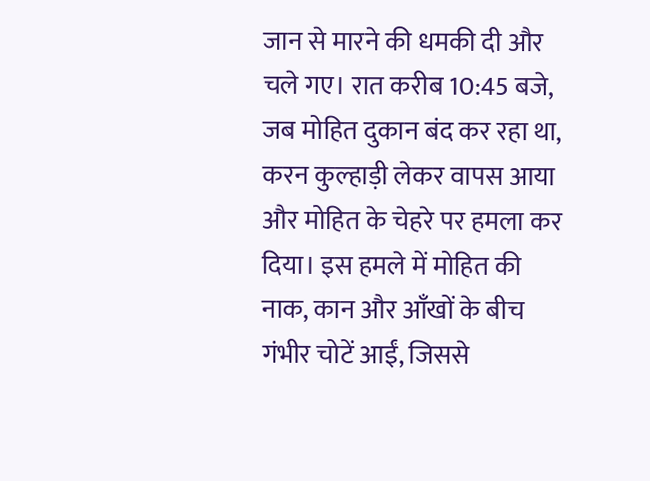जान से मारने की धमकी दी और चले गए। रात करीब 10:45 बजे, जब मोहित दुकान बंद कर रहा था, करन कुल्हाड़ी लेकर वापस आया और मोहित के चेहरे पर हमला कर दिया। इस हमले में मोहित की नाक, कान और आँखों के बीच गंभीर चोटें आईं, जिससे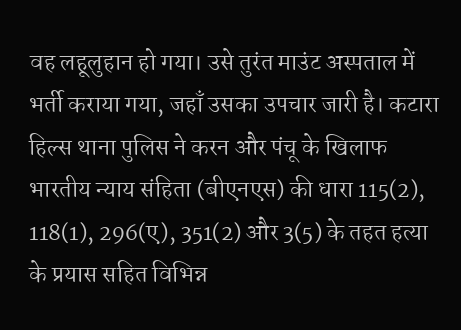वह लहूलुहान हो गया। उसे तुरंत माउंट अस्पताल में भर्ती कराया गया, जहाँ उसका उपचार जारी है। कटारा हिल्स थाना पुलिस ने करन और पंचू के खिलाफ भारतीय न्याय संहिता (बीएनएस) की धारा 115(2), 118(1), 296(ए), 351(2) और 3(5) के तहत हत्या के प्रयास सहित विभिन्न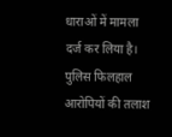धाराओं में मामला दर्ज कर लिया है। पुलिस फिलहाल आरोपियों की तलाश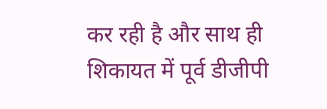कर रही है और साथ ही शिकायत में पूर्व डीजीपी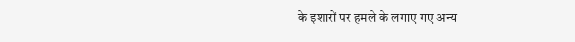के इशारों पर हमले के लगाए गए अन्य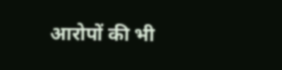आरोपों की भी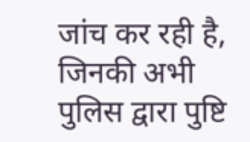जांच कर रही है, जिनकी अभी पुलिस द्वारा पुष्टि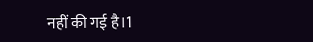नहीं की गई है।1